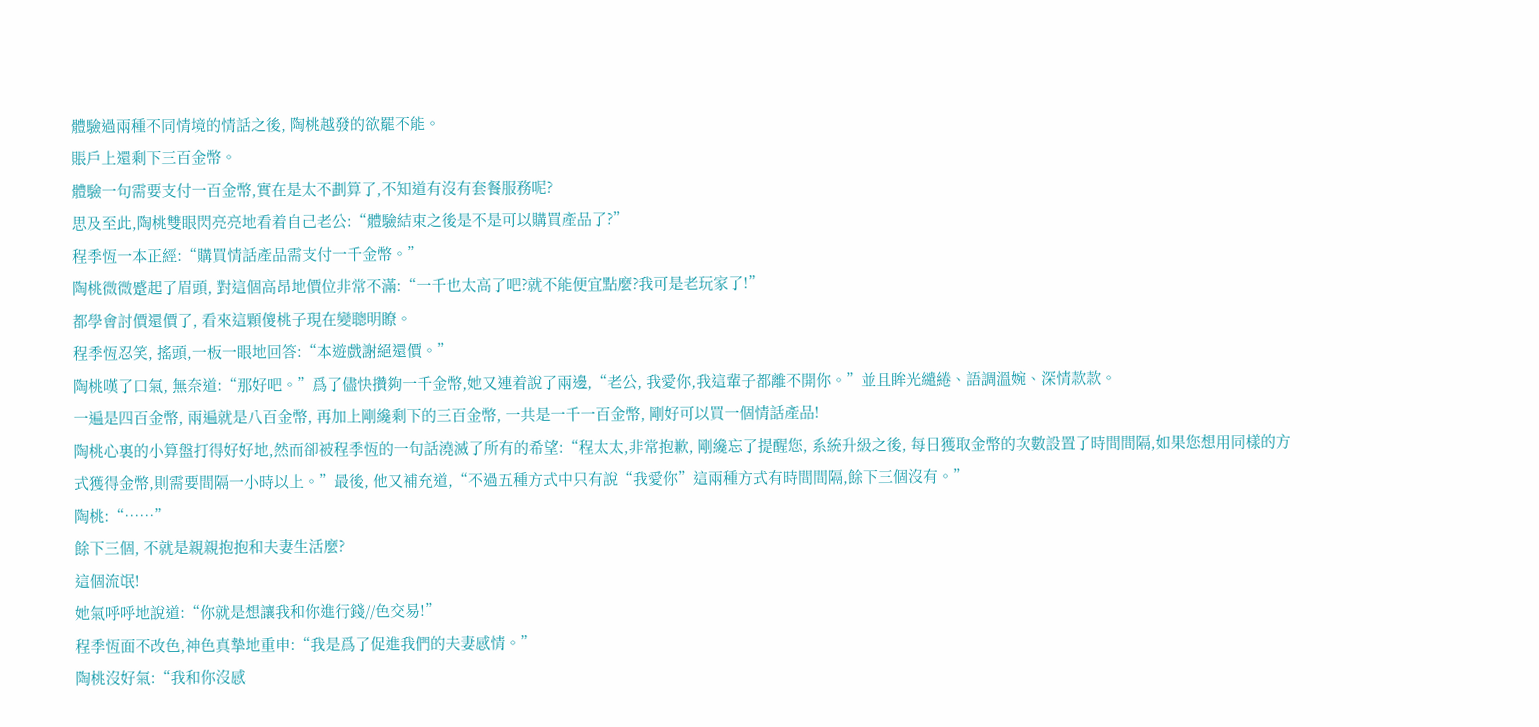體驗過兩種不同情境的情話之後, 陶桃越發的欲罷不能。
賬戶上還剩下三百金幣。
體驗一句需要支付一百金幣,實在是太不劃算了,不知道有沒有套餐服務呢?
思及至此,陶桃雙眼閃亮亮地看着自己老公:“體驗結束之後是不是可以購買產品了?”
程季恆一本正經:“購買情話產品需支付一千金幣。”
陶桃微微蹙起了眉頭, 對這個高昂地價位非常不滿:“一千也太高了吧?就不能便宜點麼?我可是老玩家了!”
都學會討價還價了, 看來這顆傻桃子現在變聰明瞭。
程季恆忍笑, 搖頭,一板一眼地回答:“本遊戲謝絕還價。”
陶桃嘆了口氣, 無奈道:“那好吧。”爲了儘快攢夠一千金幣,她又連着說了兩邊,“老公, 我愛你,我這輩子都離不開你。”並且眸光繾綣、語調溫婉、深情款款。
一遍是四百金幣, 兩遍就是八百金幣, 再加上剛纔剩下的三百金幣, 一共是一千一百金幣, 剛好可以買一個情話產品!
陶桃心裏的小算盤打得好好地,然而卻被程季恆的一句話澆滅了所有的希望:“程太太,非常抱歉, 剛纔忘了提醒您, 系統升級之後, 每日獲取金幣的次數設置了時間間隔,如果您想用同樣的方式獲得金幣,則需要間隔一小時以上。”最後, 他又補充道,“不過五種方式中只有說“我愛你”這兩種方式有時間間隔,餘下三個沒有。”
陶桃:“……”
餘下三個, 不就是親親抱抱和夫妻生活麼?
這個流氓!
她氣呼呼地說道:“你就是想讓我和你進行錢//色交易!”
程季恆面不改色,神色真摯地重申:“我是爲了促進我們的夫妻感情。”
陶桃沒好氣:“我和你沒感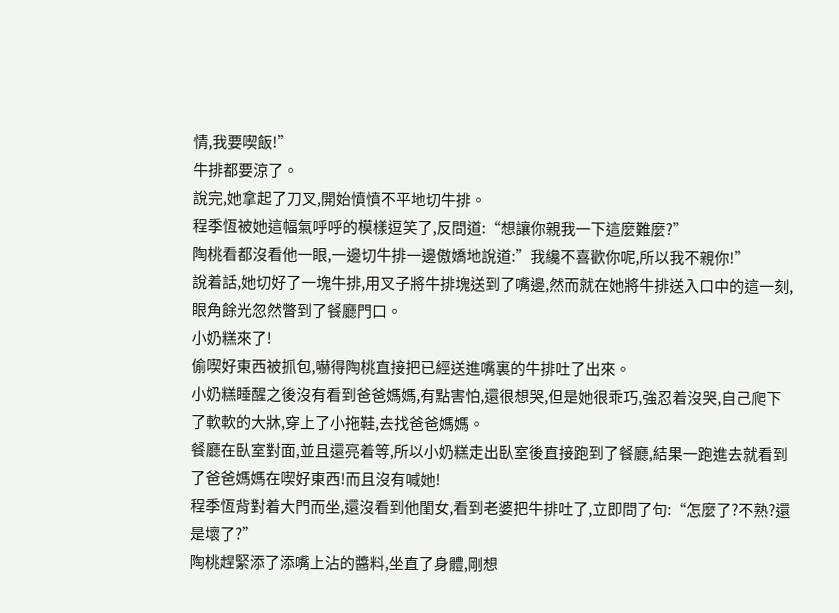情,我要喫飯!”
牛排都要涼了。
說完,她拿起了刀叉,開始憤憤不平地切牛排。
程季恆被她這幅氣呼呼的模樣逗笑了,反問道:“想讓你親我一下這麼難麼?”
陶桃看都沒看他一眼,一邊切牛排一邊傲嬌地說道:”我纔不喜歡你呢,所以我不親你!”
說着話,她切好了一塊牛排,用叉子將牛排塊送到了嘴邊,然而就在她將牛排送入口中的這一刻,眼角餘光忽然瞥到了餐廳門口。
小奶糕來了!
偷喫好東西被抓包,嚇得陶桃直接把已經送進嘴裏的牛排吐了出來。
小奶糕睡醒之後沒有看到爸爸媽媽,有點害怕,還很想哭,但是她很乖巧,強忍着沒哭,自己爬下了軟軟的大牀,穿上了小拖鞋,去找爸爸媽媽。
餐廳在臥室對面,並且還亮着等,所以小奶糕走出臥室後直接跑到了餐廳,結果一跑進去就看到了爸爸媽媽在喫好東西!而且沒有喊她!
程季恆背對着大門而坐,還沒看到他閨女,看到老婆把牛排吐了,立即問了句:“怎麼了?不熟?還是壞了?”
陶桃趕緊添了添嘴上沾的醬料,坐直了身體,剛想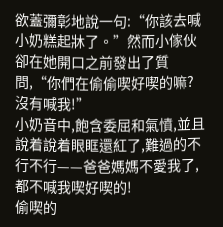欲蓋彌彰地說一句:“你該去喊小奶糕起牀了。”然而小傢伙卻在她開口之前發出了質問,“你們在偷偷喫好喫的嘛?沒有喊我!”
小奶音中,飽含委屈和氣憤,並且說着說着眼眶還紅了,難過的不行不行——爸爸媽媽不愛我了,都不喊我喫好喫的!
偷喫的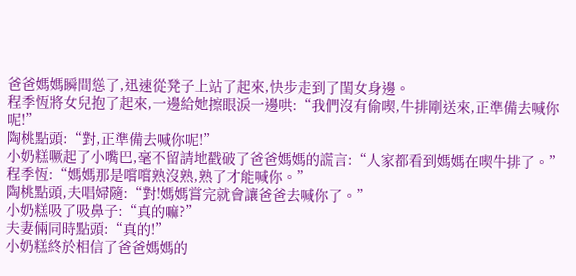爸爸媽媽瞬間慫了,迅速從凳子上站了起來,快步走到了閨女身邊。
程季恆將女兒抱了起來,一邊給她擦眼淚一邊哄:“我們沒有偷喫,牛排剛送來,正準備去喊你呢!”
陶桃點頭:“對,正準備去喊你呢!”
小奶糕噘起了小嘴巴,毫不留請地戳破了爸爸媽媽的謊言:“人家都看到媽媽在喫牛排了。”
程季恆:“媽媽那是嚐嚐熟沒熟,熟了才能喊你。”
陶桃點頭,夫唱婦隨:“對!媽媽嘗完就會讓爸爸去喊你了。”
小奶糕吸了吸鼻子:“真的嘛?”
夫妻倆同時點頭:“真的!”
小奶糕終於相信了爸爸媽媽的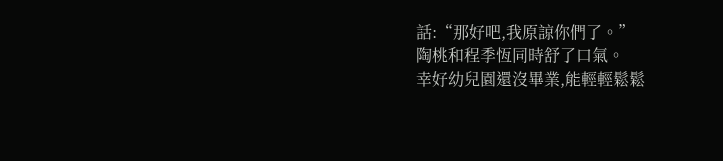話:“那好吧,我原諒你們了。”
陶桃和程季恆同時舒了口氣。
幸好幼兒園還沒畢業,能輕輕鬆鬆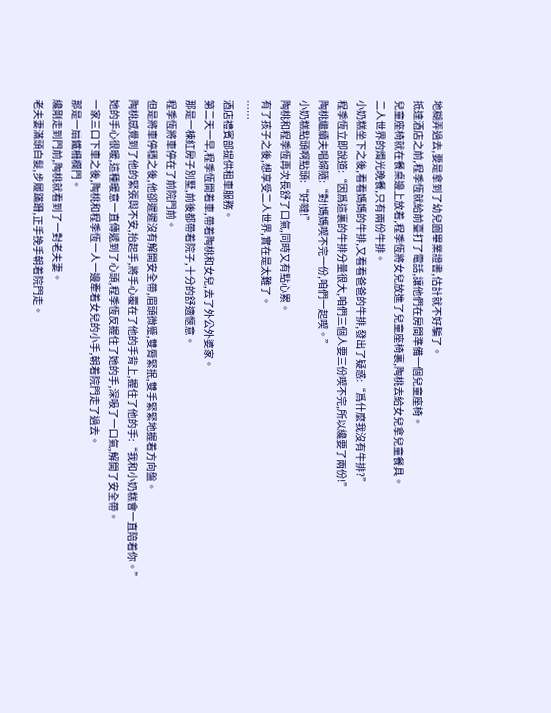地糊弄過去,要是拿到了幼兒園畢業證書,估計就不好騙了。
抵達酒店之前,程季恆就給前臺打了電話,讓他們在房間準備一個兒童座椅。
兒童座椅就在餐桌邊上放着,程季恆將女兒放進了兒童座椅裏,陶桃去給女兒拿兒童餐具。
二人世界的燭光晚餐,只有兩份牛排。
小奶糕坐下之後,看看媽媽的牛排,又看看爸爸的牛排,發出了疑惑:“爲什麼我沒有牛排?”
程季恆立即說道:“因爲這裏的牛排分量很大,咱們三個人要三份喫不完,所以纔要了兩份!”
陶桃繼續夫唱婦隨:“對!媽媽喫不完一份,咱們一起喫。”
小奶糕點頭啊點頭:“好噠!”
陶桃和程季恆再次長舒了口氣,同時又有點心累。
有了孩子之後,想享受二人世界,實在是太難了。
……
酒店禮賓部提供租車服務。
第二天一早,程季恆開着車,帶着陶桃和女兒,去了外公外婆家。
那是一棟紅房子別墅,前後都帶着院子,十分的舒適愜意。
程季恆將車停在了前院門前。
但是將車停穩之後,他卻遲遲沒有解開安全帶,眉頭微蹙,雙脣緊抿,雙手緊緊地握着方向盤。
陶桃感覺到了他的緊張與不安,抬起手,將手心覆在了他的手背上,握住了他的手:“我和小奶糕會一直陪着你。”
她的手心很暖,這種暖意一直傳遞到了心頭,程季恆反握住了她的手,深吸了一口氣,解開了安全帶。
一家三口下車之後,陶桃和程季恆一人一邊牽着女兒的小手,朝着院門走了過去。
那是一扇鐵柵欄門。
纔剛走到門前,陶桃就看到了一對老夫妻。
老夫妻滿頭白髮,步履蹣跚,正手挽手朝着院門走。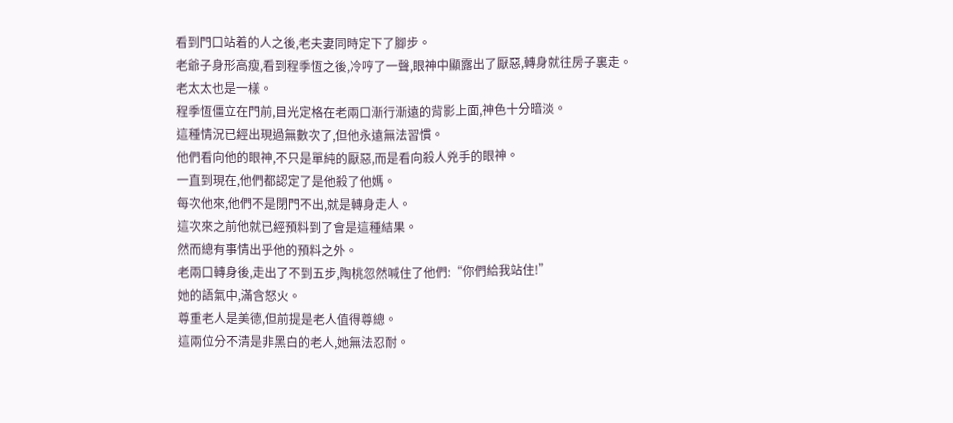看到門口站着的人之後,老夫妻同時定下了腳步。
老爺子身形高瘦,看到程季恆之後,冷哼了一聲,眼神中顯露出了厭惡,轉身就往房子裏走。
老太太也是一樣。
程季恆僵立在門前,目光定格在老兩口漸行漸遠的背影上面,神色十分暗淡。
這種情況已經出現過無數次了,但他永遠無法習慣。
他們看向他的眼神,不只是單純的厭惡,而是看向殺人兇手的眼神。
一直到現在,他們都認定了是他殺了他媽。
每次他來,他們不是閉門不出,就是轉身走人。
這次來之前他就已經預料到了會是這種結果。
然而總有事情出乎他的預料之外。
老兩口轉身後,走出了不到五步,陶桃忽然喊住了他們:“你們給我站住!”
她的語氣中,滿含怒火。
尊重老人是美德,但前提是老人值得尊總。
這兩位分不清是非黑白的老人,她無法忍耐。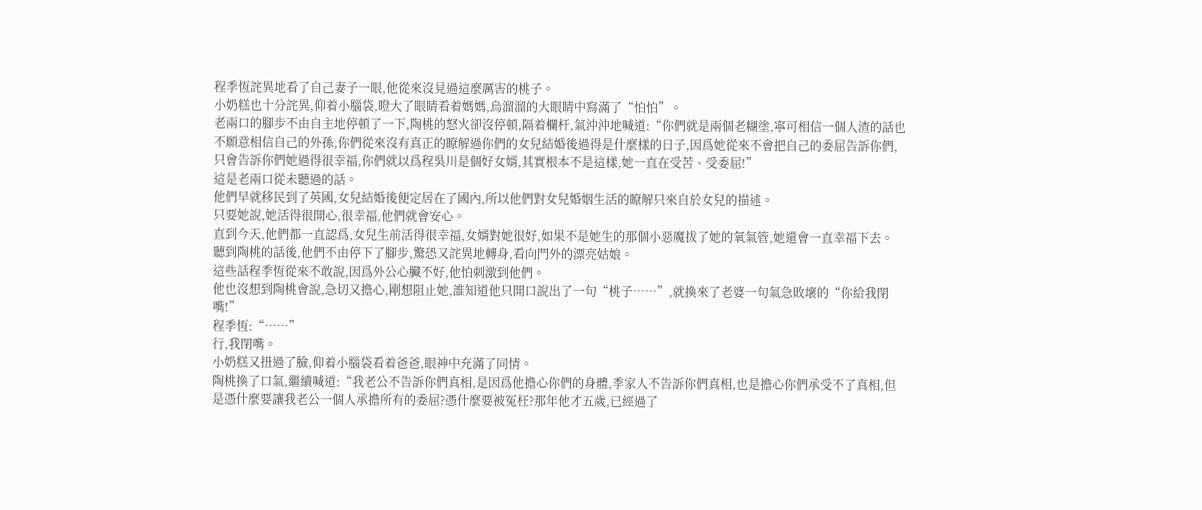程季恆詫異地看了自己妻子一眼,他從來沒見過這麼厲害的桃子。
小奶糕也十分詫異,仰着小腦袋,瞪大了眼睛看着媽媽,烏溜溜的大眼睛中寫滿了“怕怕”。
老兩口的腳步不由自主地停頓了一下,陶桃的怒火卻沒停頓,隔着欄杆,氣沖沖地喊道:“你們就是兩個老糊塗,寧可相信一個人渣的話也不願意相信自己的外孫,你們從來沒有真正的瞭解過你們的女兒結婚後過得是什麼樣的日子,因爲她從來不會把自己的委屈告訴你們,只會告訴你們她過得很幸福,你們就以爲程吳川是個好女婿,其實根本不是這樣,她一直在受苦、受委屈!”
這是老兩口從未聽過的話。
他們早就移民到了英國,女兒結婚後便定居在了國內,所以他們對女兒婚姻生活的瞭解只來自於女兒的描述。
只要她說,她活得很開心,很幸福,他們就會安心。
直到今天,他們都一直認爲,女兒生前活得很幸福,女婿對她很好,如果不是她生的那個小惡魔拔了她的氧氣管,她還會一直幸福下去。
聽到陶桃的話後,他們不由停下了腳步,驚恐又詫異地轉身,看向門外的漂亮姑娘。
這些話程季恆從來不敢說,因爲外公心臟不好,他怕刺激到他們。
他也沒想到陶桃會說,急切又擔心,剛想阻止她,誰知道他只開口說出了一句“桃子……”,就換來了老婆一句氣急敗壞的“你給我閉嘴!”
程季恆:“……”
行,我閉嘴。
小奶糕又扭過了臉,仰着小腦袋看着爸爸,眼神中充滿了同情。
陶桃換了口氣,繼續喊道:“我老公不告訴你們真相,是因爲他擔心你們的身體,季家人不告訴你們真相,也是擔心你們承受不了真相,但是憑什麼要讓我老公一個人承擔所有的委屈?憑什麼要被冤枉?那年他才五歲,已經過了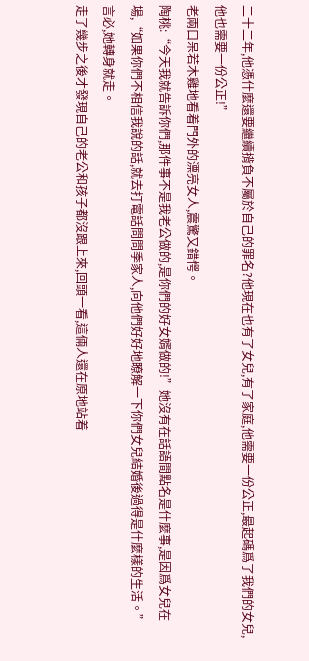二十二年,他憑什麼還要繼續揹負不屬於自己的罪名?他現在也有了女兒,有了家庭,他需要一份公正,最起碼爲了我們的女兒,他也需要一份公正!”
老兩口呆若木雞地看着門外的漂亮女人,震驚又錯愕。
陶桃:“今天我就告訴你們,那件事不是我老公做的,是你們的好女婿做的!”她沒有在話語間點名是什麼事,是因爲女兒在場,“如果你們不相信我說的話,就去打電話問問季家人,向他們好好地瞭解一下你們女兒結婚後過得是什麼樣的生活。”
言必,她轉身就走。
走了幾步之後才發現自己的老公和孩子都沒跟上來,回頭一看,這倆人還在原地站着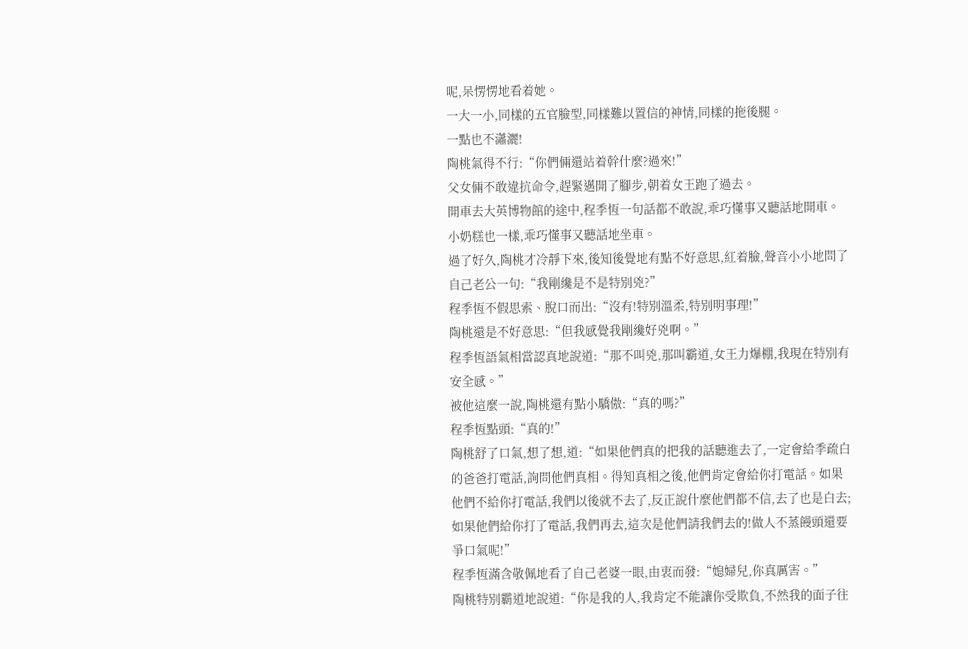呢,呆愣愣地看着她。
一大一小,同樣的五官臉型,同樣難以置信的神情,同樣的拖後腿。
一點也不瀟灑!
陶桃氣得不行:“你們倆還站着幹什麼?過來!”
父女倆不敢違抗命令,趕緊邁開了腳步,朝着女王跑了過去。
開車去大英博物館的途中,程季恆一句話都不敢說,乖巧懂事又聽話地開車。
小奶糕也一樣,乖巧懂事又聽話地坐車。
過了好久,陶桃才冷靜下來,後知後覺地有點不好意思,紅着臉,聲音小小地問了自己老公一句:“我剛纔是不是特別兇?”
程季恆不假思索、脫口而出:“沒有!特別溫柔,特別明事理!”
陶桃還是不好意思:“但我感覺我剛纔好兇啊。”
程季恆語氣相當認真地說道:“那不叫兇,那叫霸道,女王力爆棚,我現在特別有安全感。”
被他這麼一說,陶桃還有點小驕傲:“真的嗎?”
程季恆點頭:“真的!”
陶桃舒了口氣,想了想,道:“如果他們真的把我的話聽進去了,一定會給季疏白的爸爸打電話,詢問他們真相。得知真相之後,他們肯定會給你打電話。如果他們不給你打電話,我們以後就不去了,反正說什麼他們都不信,去了也是白去;如果他們給你打了電話,我們再去,這次是他們請我們去的!做人不蒸饅頭還要爭口氣呢!”
程季恆滿含敬佩地看了自己老婆一眼,由衷而發:“媳婦兒,你真厲害。”
陶桃特別霸道地說道:“你是我的人,我肯定不能讓你受欺負,不然我的面子往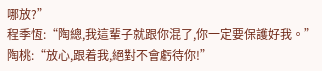哪放?”
程季恆:“陶總,我這輩子就跟你混了,你一定要保護好我。”
陶桃:“放心,跟着我,絕對不會虧待你!”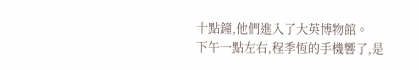十點鐘,他們進入了大英博物館。
下午一點左右,程季恆的手機響了,是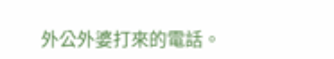外公外婆打來的電話。